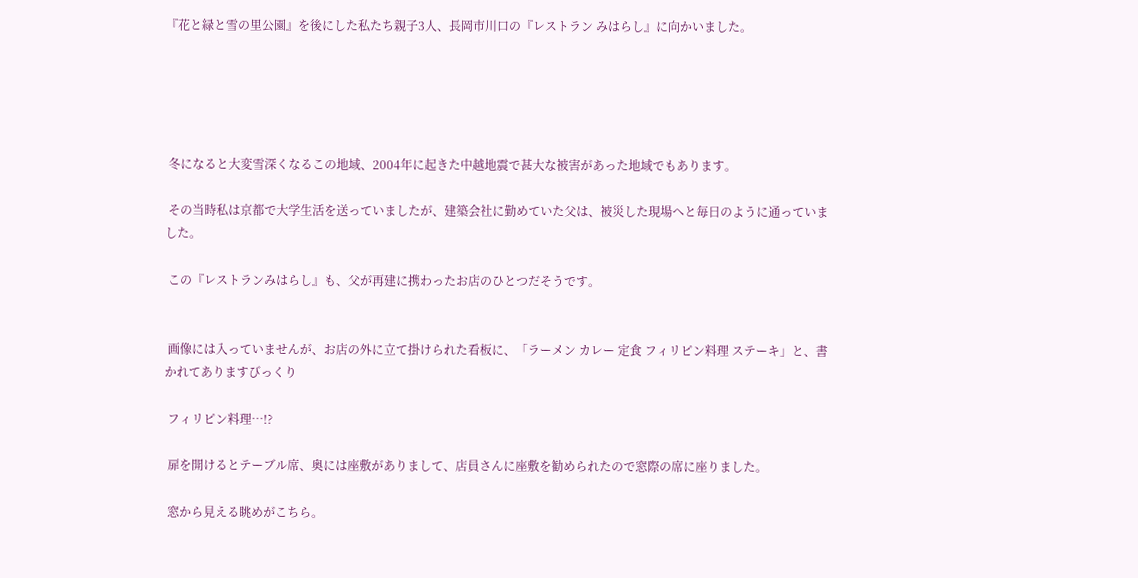『花と緑と雪の里公園』を後にした私たち親子3人、長岡市川口の『レストラン みはらし』に向かいました。





 冬になると大変雪深くなるこの地域、2004年に起きた中越地震で甚大な被害があった地域でもあります。

 その当時私は京都で大学生活を送っていましたが、建築会社に勤めていた父は、被災した現場へと毎日のように通っていました。

 この『レストランみはらし』も、父が再建に携わったお店のひとつだそうです。


 画像には入っていませんが、お店の外に立て掛けられた看板に、「ラーメン カレー 定食 フィリピン料理 ステーキ」と、書かれてありますびっくり

 フィリピン料理…!?

 扉を開けるとテーブル席、奥には座敷がありまして、店員さんに座敷を勧められたので窓際の席に座りました。

 窓から見える眺めがこちら。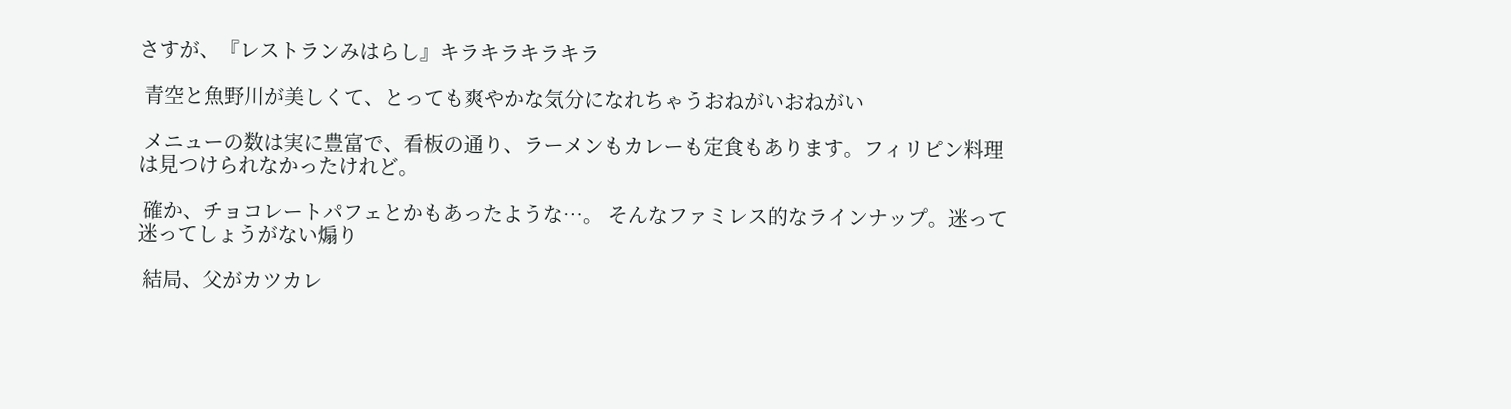さすが、『レストランみはらし』キラキラキラキラ

 青空と魚野川が美しくて、とっても爽やかな気分になれちゃうおねがいおねがい

 メニューの数は実に豊富で、看板の通り、ラーメンもカレーも定食もあります。フィリピン料理は見つけられなかったけれど。

 確か、チョコレートパフェとかもあったような…。 そんなファミレス的なラインナップ。迷って迷ってしょうがない煽り

 結局、父がカツカレ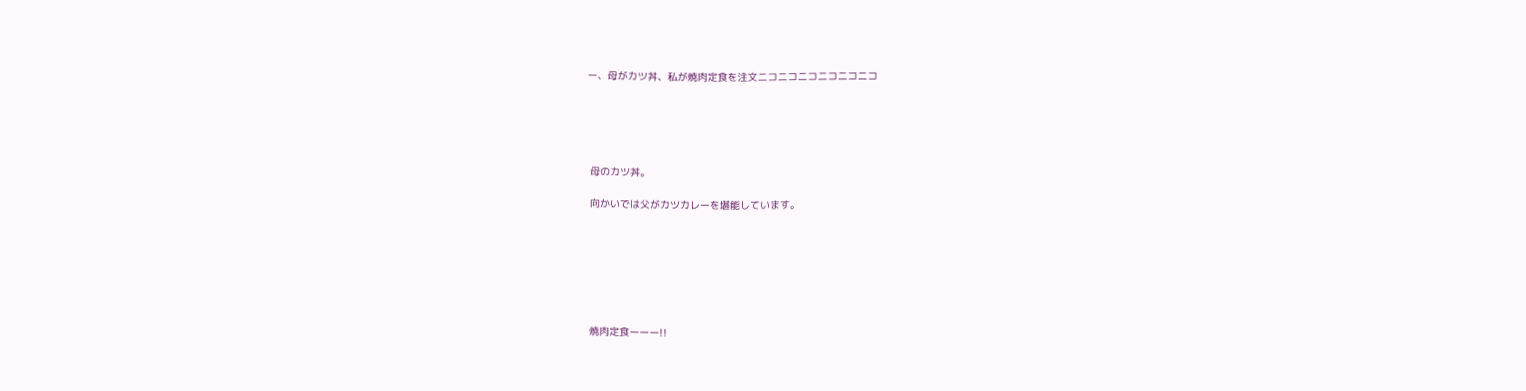ー、母がカツ丼、私が焼肉定食を注文ニコニコニコニコニコニコ





 母のカツ丼。

 向かいでは父がカツカレーを堪能しています。







 焼肉定食ーーー!!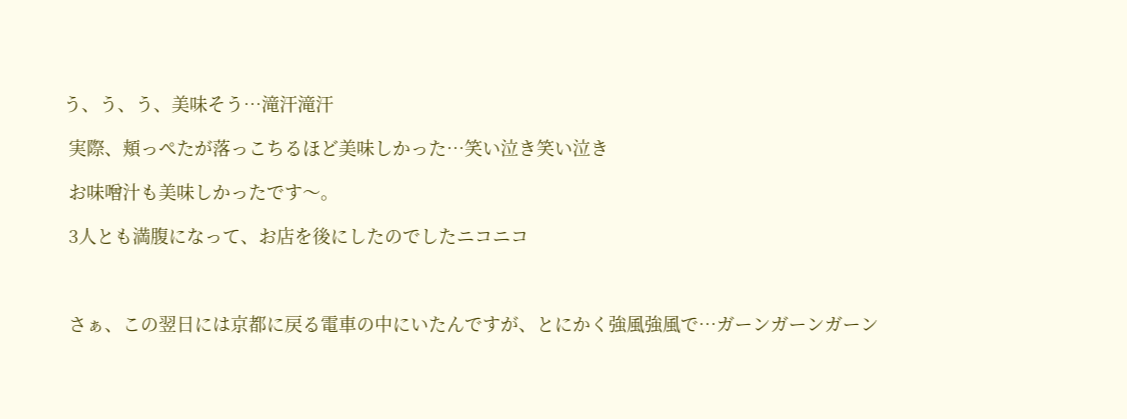う、う、う、美味そう…滝汗滝汗

 実際、頬っぺたが落っこちるほど美味しかった…笑い泣き笑い泣き

 お味噌汁も美味しかったです〜。

 3人とも満腹になって、お店を後にしたのでしたニコニコ



 さぁ、この翌日には京都に戻る電車の中にいたんですが、とにかく強風強風で…ガーンガーンガーン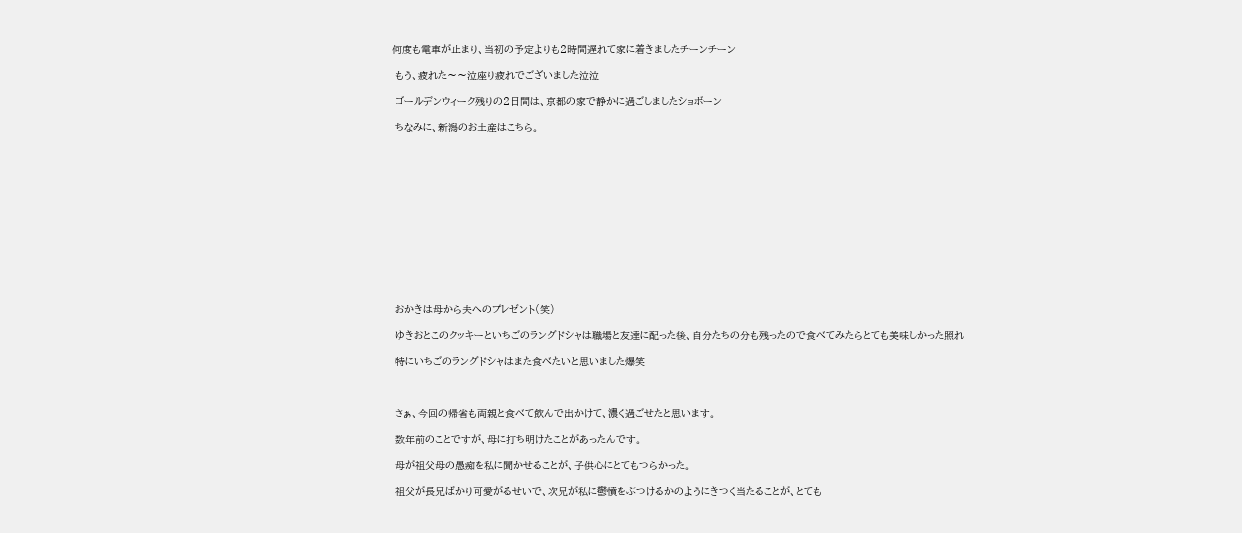何度も電車が止まり、当初の予定よりも2時間遅れて家に着きましたチーンチーン

 もう、疲れた〜〜泣座り疲れでございました泣泣

 ゴールデンウィーク残りの2日間は、京都の家で静かに過ごしましたショボーン

 ちなみに、新潟のお土産はこちら。













 おかきは母から夫へのプレゼント(笑)

 ゆきおとこのクッキーといちごのラングドシャは職場と友達に配った後、自分たちの分も残ったので食べてみたらとても美味しかった照れ

 特にいちごのラングドシャはまた食べたいと思いました爆笑



 さぁ、今回の帰省も両親と食べて飲んで出かけて、濃く過ごせたと思います。

 数年前のことですが、母に打ち明けたことがあったんです。

 母が祖父母の愚痴を私に聞かせることが、子供心にとてもつらかった。

 祖父が長兄ばかり可愛がるせいで、次兄が私に鬱憤をぶつけるかのようにきつく当たることが、とても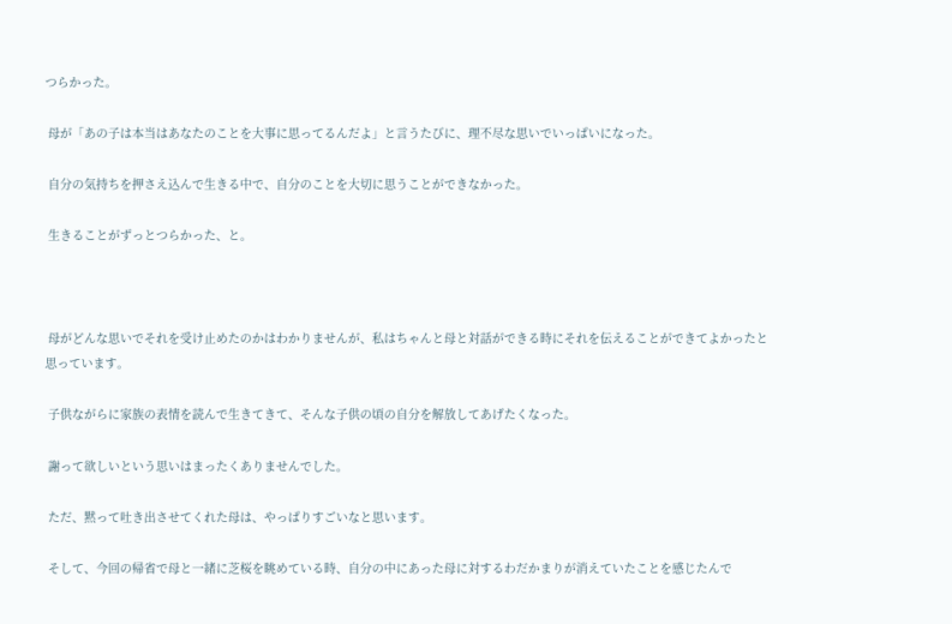つらかった。

 母が「あの子は本当はあなたのことを大事に思ってるんだよ」と言うたびに、理不尽な思いでいっぱいになった。

 自分の気持ちを押さえ込んで生きる中で、自分のことを大切に思うことができなかった。

 生きることがずっとつらかった、と。



 母がどんな思いでそれを受け止めたのかはわかりませんが、私はちゃんと母と対話ができる時にそれを伝えることができてよかったと思っています。

 子供ながらに家族の表情を読んで生きてきて、そんな子供の頃の自分を解放してあげたくなった。

 謝って欲しいという思いはまったくありませんでした。

 ただ、黙って吐き出させてくれた母は、やっぱりすごいなと思います。

 そして、今回の帰省で母と一緒に芝桜を眺めている時、自分の中にあった母に対するわだかまりが消えていたことを感じたんで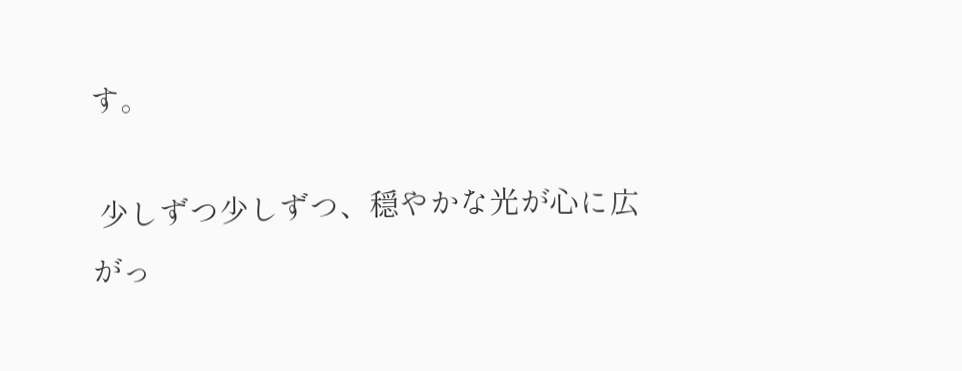す。

 少しずつ少しずつ、穏やかな光が心に広がっ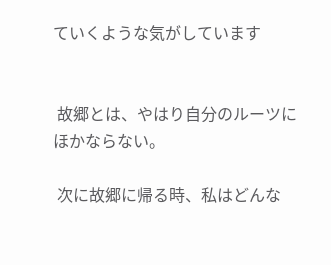ていくような気がしています


 故郷とは、やはり自分のルーツにほかならない。

 次に故郷に帰る時、私はどんな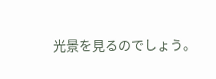光景を見るのでしょう。